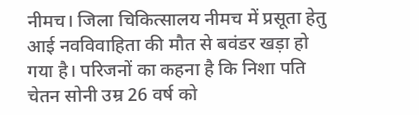नीमच। जिला चिकित्सालय नीमच में प्रसूता हेतु आई नवविवाहिता की मौत से बवंडर खड़ा हो गया है। परिजनों का कहना है कि निशा पति चेतन सोनी उम्र 26 वर्ष को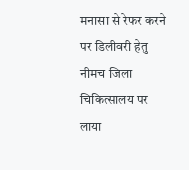मनासा से रेफर करने पर डिलीवरी हेतु नीमच जिला चिकित्सालय पर लाया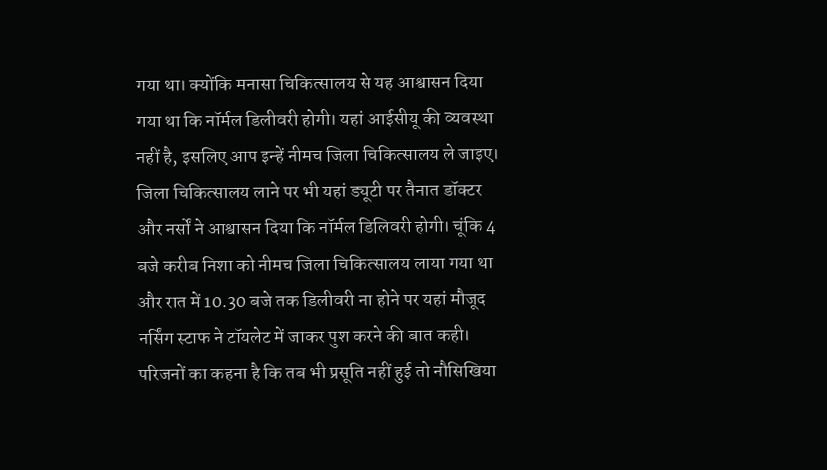गया था। क्योंकि मनासा चिकित्सालय से यह आश्वासन दिया गया था कि नॉर्मल डिलीवरी होगी। यहां आईसीयू की व्यवस्था नहीं है, इसलिए आप इन्हें नीमच जिला चिकित्सालय ले जाइए। जिला चिकित्सालय लाने पर भी यहां ड्यूटी पर तैनात डॉक्टर और नर्सों ने आश्वासन दिया कि नॉर्मल डिलिवरी होगी। चूंकि 4 बजे करीब निशा को नीमच जिला चिकित्सालय लाया गया था और रात में 10.30 बजे तक डिलीवरी ना होने पर यहां मौजूद नर्सिंग स्टाफ ने टॉयलेट में जाकर पुश करने की बात कही।
परिजनों का कहना है कि तब भी प्रसूति नहीं हुई तो नौसिखिया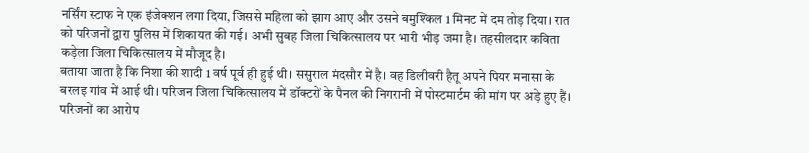नर्सिंग स्टाफ ने एक इंजेक्शन लगा दिया, जिससे महिला को झाग आए और उसने बमुश्किल 1 मिनट में दम तोड़ दिया। रात को परिजनों द्वारा पुलिस में शिकायत की गई। अभी सुबह जिला चिकित्सालय पर भारी भीड़ जमा है। तहसीलदार कविता कड़ेला जिला चिकित्सालय में मौजूद है।
बताया जाता है कि निशा की शादी 1 वर्ष पूर्व ही हुई थी। ससुराल मंदसौर में है। वह डिलीवरी हैतू अपने पियर मनासा के बरलइ गांव में आई थी। परिजन जिला चिकित्सालय में डॉक्टरों के पैनल की निगरानी में पोस्टमार्टम की मांग पर अड़े हुए हैं। परिजनों का आरोप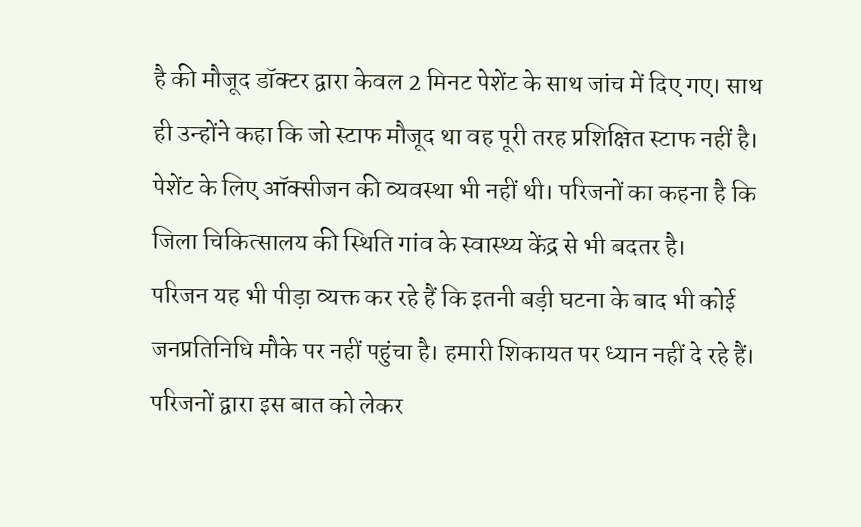है की मौजूद डॉक्टर द्वारा केवल 2 मिनट पेशेंट के साथ जांच में दिए गए। साथ ही उन्होंने कहा कि जो स्टाफ मौजूद था वह पूरी तरह प्रशिक्षित स्टाफ नहीं है। पेशेंट के लिए ऑक्सीजन की व्यवस्था भी नहीं थी। परिजनों का कहना है कि जिला चिकित्सालय की स्थिति गांव के स्वास्थ्य केंद्र से भी बदतर है।
परिजन यह भी पीड़ा व्यक्त कर रहे हैं कि इतनी बड़ी घटना के बाद भी कोई जनप्रतिनिधि मौके पर नहीं पहुंचा है। हमारी शिकायत पर ध्यान नहीं दे रहे हैं। परिजनों द्वारा इस बात को लेकर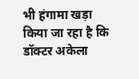भी हंगामा खड़ा किया जा रहा है कि डॉक्टर अकेला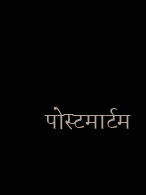पोस्टमार्टम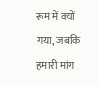रूम में क्यों गया, जबकि हमारी मांग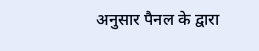अनुसार पैनल के द्वारा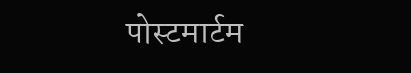पोस्टमार्टम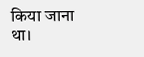किया जाना था।